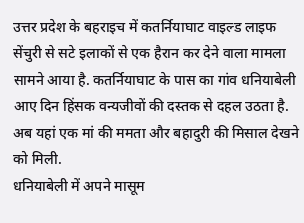उत्तर प्रदेश के बहराइच में कतर्नियाघाट वाइल्ड लाइफ सेंचुरी से सटे इलाकों से एक हैरान कर देने वाला मामला सामने आया है. कतर्नियाघाट के पास का गांव धनियाबेली आए दिन हिंसक वन्यजीवों की दस्तक से दहल उठता है. अब यहां एक मां की ममता और बहादुरी की मिसाल देखने को मिली.
धनियाबेली में अपने मासूम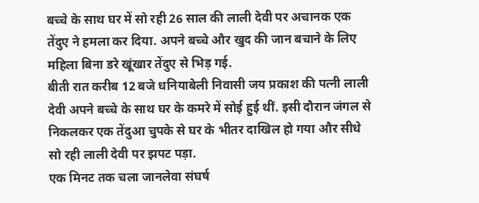बच्चे के साथ घर में सो रही 26 साल की लाली देवी पर अचानक एक तेंदुए ने हमला कर दिया. अपने बच्चे और खुद की जान बचाने के लिए महिला बिना डरे खूंखार तेंदुए से भिड़ गई.
बीती रात करीब 12 बजे धनियाबेली निवासी जय प्रकाश की पत्नी लाली देवी अपने बच्चे के साथ घर के कमरे में सोई हुई थीं. इसी दौरान जंगल से निकलकर एक तेंदुआ चुपके से घर के भीतर दाखिल हो गया और सीधे सो रही लाली देवी पर झपट पड़ा.
एक मिनट तक चला जानलेवा संघर्ष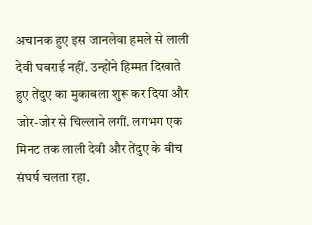अचानक हुए इस जानलेवा हमले से लाली देवी घबराई नहीं. उन्होंने हिम्मत दिखाते हुए तेंदुए का मुकाबला शुरू कर दिया और जोर-जोर से चिल्लाने लगीं. लगभग एक मिनट तक लाली देवी और तेंदुए के बीच संघर्ष चलता रहा.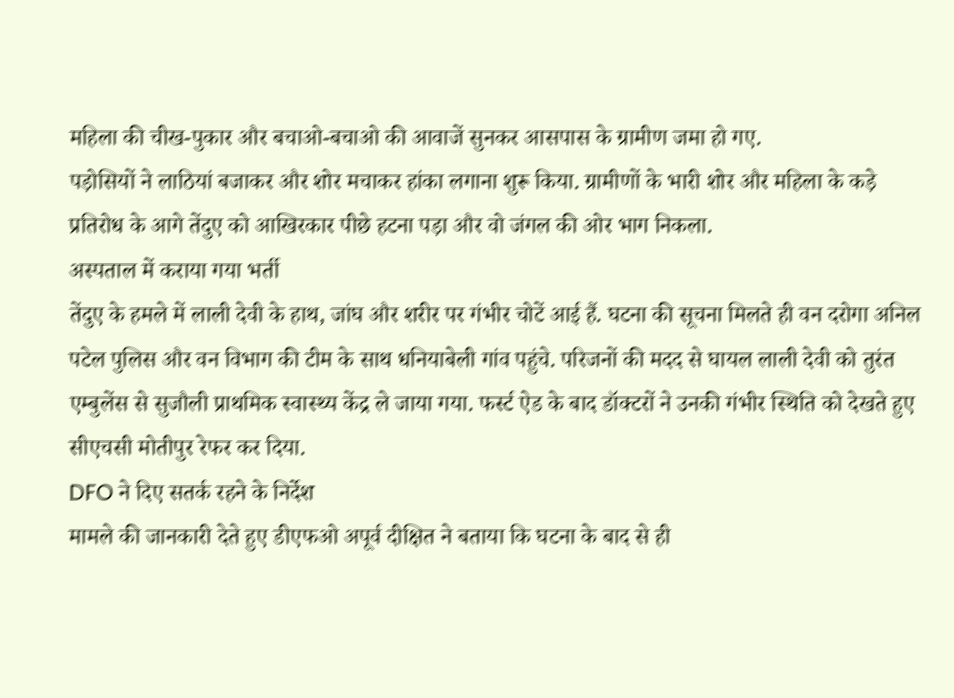महिला की चीख-पुकार और बचाओ-बचाओ की आवाजें सुनकर आसपास के ग्रामीण जमा हो गए.
पड़ोसियों ने लाठियां बजाकर और शोर मचाकर हांका लगाना शुरू किया. ग्रामीणों के भारी शोर और महिला के कड़े प्रतिरोध के आगे तेंदुए को आखिरकार पीछे हटना पड़ा और वो जंगल की ओर भाग निकला.
अस्पताल में कराया गया भर्ती
तेंदुए के हमले में लाली देवी के हाथ, जांघ और शरीर पर गंभीर चोटें आई हैं. घटना की सूचना मिलते ही वन दरोगा अनिल पटेल पुलिस और वन विभाग की टीम के साथ धनियाबेली गांव पहुंचे. परिजनों की मदद से घायल लाली देवी को तुरंत एम्बुलेंस से सुजौली प्राथमिक स्वास्थ्य केंद्र ले जाया गया. फर्स्ट ऐड के बाद डॉक्टरों ने उनकी गंभीर स्थिति को देखते हुए सीएचसी मोतीपुर रेफर कर दिया.
DFO ने दिए सतर्क रहने के निर्देश
मामले की जानकारी देते हुए डीएफओ अपूर्व दीक्षित ने बताया कि घटना के बाद से ही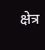क्षेत्र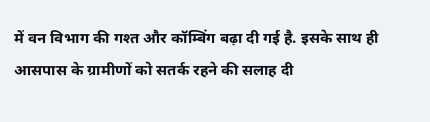में वन विभाग की गश्त और कॉम्बिंग बढ़ा दी गई है. इसके साथ ही आसपास के ग्रामीणों को सतर्क रहने की सलाह दी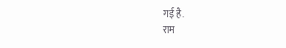गई है.
राम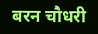बरन चौधरी